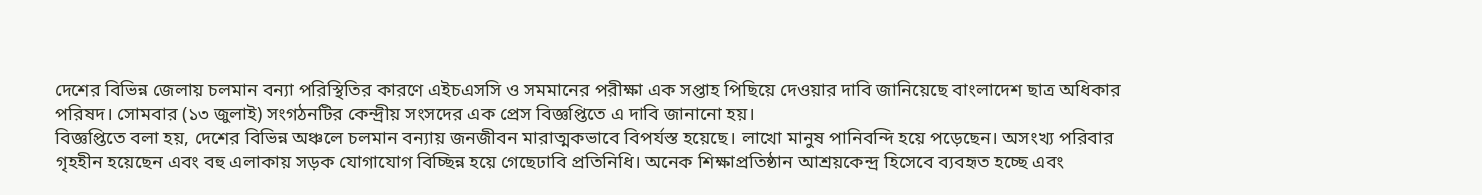দেশের বিভিন্ন জেলায় চলমান বন্যা পরিস্থিতির কারণে এইচএসসি ও সমমানের পরীক্ষা এক সপ্তাহ পিছিয়ে দেওয়ার দাবি জানিয়েছে বাংলাদেশ ছাত্র অধিকার পরিষদ। সোমবার (১৩ জুলাই) সংগঠনটির কেন্দ্রীয় সংসদের এক প্রেস বিজ্ঞপ্তিতে এ দাবি জানানো হয়।
বিজ্ঞপ্তিতে বলা হয়, দেশের বিভিন্ন অঞ্চলে চলমান বন্যায় জনজীবন মারাত্মকভাবে বিপর্যস্ত হয়েছে। লাখো মানুষ পানিবন্দি হয়ে পড়েছেন। অসংখ্য পরিবার গৃহহীন হয়েছেন এবং বহু এলাকায় সড়ক যোগাযোগ বিচ্ছিন্ন হয়ে গেছেঢাবি প্রতিনিধি। অনেক শিক্ষাপ্রতিষ্ঠান আশ্রয়কেন্দ্র হিসেবে ব্যবহৃত হচ্ছে এবং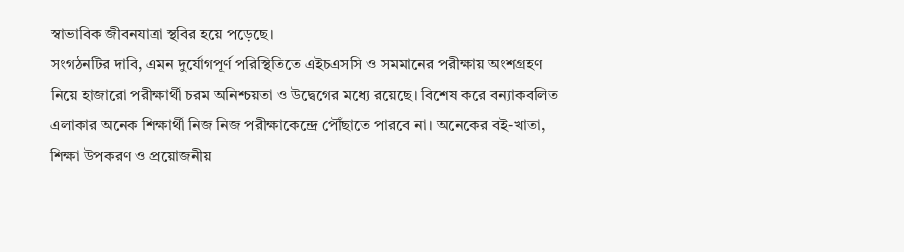স্বাভাবিক জীবনযাত্রা স্থবির হয়ে পড়েছে।
সংগঠনটির দাবি, এমন দুর্যোগপূর্ণ পরিস্থিতিতে এইচএসসি ও সমমানের পরীক্ষায় অংশগ্রহণ নিয়ে হাজারো পরীক্ষার্থী চরম অনিশ্চয়তা ও উদ্বেগের মধ্যে রয়েছে। বিশেষ করে বন্যাকবলিত এলাকার অনেক শিক্ষার্থী নিজ নিজ পরীক্ষাকেন্দ্রে পৌঁছাতে পারবে না। অনেকের বই-খাতা, শিক্ষা উপকরণ ও প্রয়োজনীয়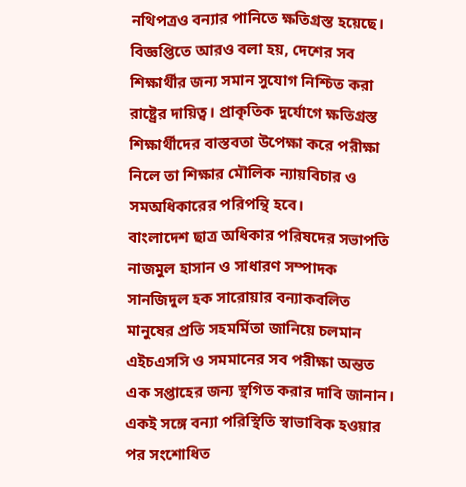নথিপত্রও বন্যার পানিতে ক্ষতিগ্রস্ত হয়েছে।
বিজ্ঞপ্তিতে আরও বলা হয়, দেশের সব শিক্ষার্থীর জন্য সমান সুযোগ নিশ্চিত করা রাষ্ট্রের দায়িত্ব। প্রাকৃতিক দুর্যোগে ক্ষতিগ্রস্ত শিক্ষার্থীদের বাস্তবতা উপেক্ষা করে পরীক্ষা নিলে তা শিক্ষার মৌলিক ন্যায়বিচার ও সমঅধিকারের পরিপন্থি হবে।
বাংলাদেশ ছাত্র অধিকার পরিষদের সভাপতি নাজমুল হাসান ও সাধারণ সম্পাদক সানজিদুল হক সারোয়ার বন্যাকবলিত মানুষের প্রতি সহমর্মিতা জানিয়ে চলমান এইচএসসি ও সমমানের সব পরীক্ষা অন্তত এক সপ্তাহের জন্য স্থগিত করার দাবি জানান। একই সঙ্গে বন্যা পরিস্থিতি স্বাভাবিক হওয়ার পর সংশোধিত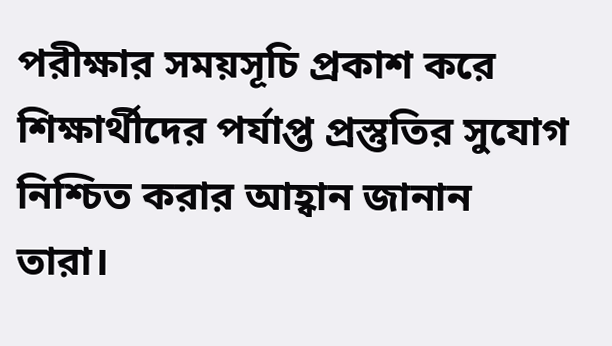পরীক্ষার সময়সূচি প্রকাশ করে শিক্ষার্থীদের পর্যাপ্ত প্রস্তুতির সুযোগ নিশ্চিত করার আহ্বান জানান তারা।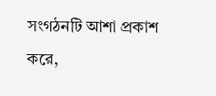সংগঠনটি আশা প্রকাশ করে,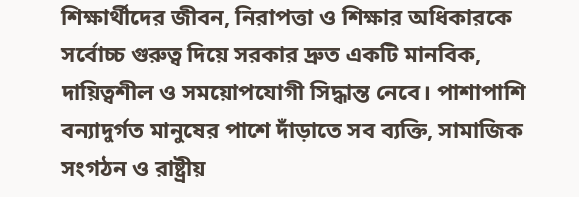শিক্ষার্থীদের জীবন, নিরাপত্তা ও শিক্ষার অধিকারকে সর্বোচ্চ গুরুত্ব দিয়ে সরকার দ্রুত একটি মানবিক, দায়িত্বশীল ও সময়োপযোগী সিদ্ধান্ত নেবে। পাশাপাশি বন্যাদুর্গত মানুষের পাশে দাঁড়াতে সব ব্যক্তি, সামাজিক সংগঠন ও রাষ্ট্রীয়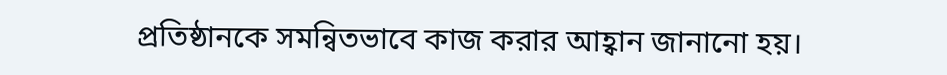প্রতিষ্ঠানকে সমন্বিতভাবে কাজ করার আহ্বান জানানো হয়।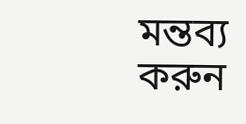মন্তব্য করুন